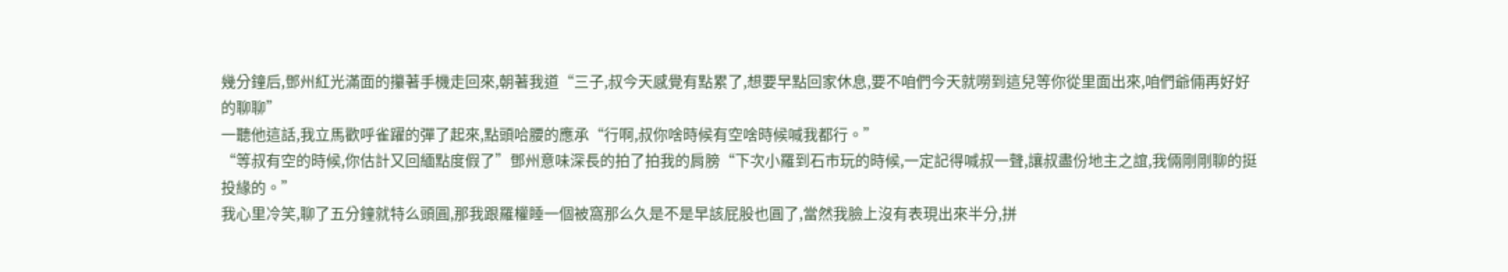幾分鐘后,鄧州紅光滿面的攥著手機走回來,朝著我道“三子,叔今天感覺有點累了,想要早點回家休息,要不咱們今天就嘮到這兒等你從里面出來,咱們爺倆再好好的聊聊”
一聽他這話,我立馬歡呼雀躍的彈了起來,點頭哈腰的應承“行啊,叔你啥時候有空啥時候喊我都行。”
“等叔有空的時候,你估計又回緬點度假了”鄧州意味深長的拍了拍我的肩膀“下次小羅到石市玩的時候,一定記得喊叔一聲,讓叔盡份地主之誼,我倆剛剛聊的挺投緣的。”
我心里冷笑,聊了五分鐘就特么頭圓,那我跟羅權睡一個被窩那么久是不是早該屁股也圓了,當然我臉上沒有表現出來半分,拼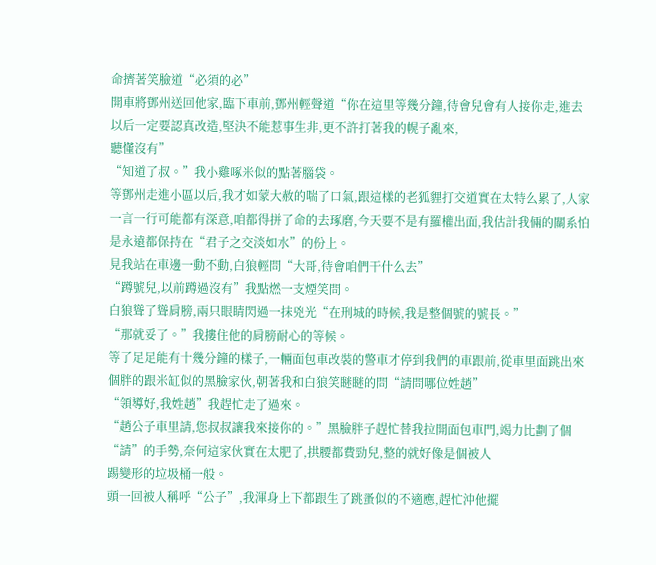命擠著笑臉道“必須的必”
開車將鄧州送回他家,臨下車前,鄧州輕聲道“你在這里等幾分鐘,待會兒會有人接你走,進去以后一定要認真改造,堅決不能惹事生非,更不許打著我的幌子亂來,
聽懂沒有”
“知道了叔。”我小雞啄米似的點著腦袋。
等鄧州走進小區以后,我才如蒙大赦的喘了口氣,跟這樣的老狐貍打交道實在太特么累了,人家一言一行可能都有深意,咱都得拼了命的去琢磨,今天要不是有羅權出面,我估計我倆的關系怕是永遠都保持在“君子之交淡如水”的份上。
見我站在車邊一動不動,白狼輕問“大哥,待會咱們干什么去”
“蹲號兒,以前蹲過沒有”我點燃一支煙笑問。
白狼聳了聳肩膀,兩只眼睛閃過一抹兇光“在刑城的時候,我是整個號的號長。”
“那就妥了。”我摟住他的肩膀耐心的等候。
等了足足能有十幾分鐘的樣子,一輛面包車改裝的警車才停到我們的車跟前,從車里面跳出來個胖的跟米缸似的黑臉家伙,朝著我和白狼笑瞇瞇的問“請問哪位姓趙”
“領導好,我姓趙”我趕忙走了過來。
“趙公子車里請,您叔叔讓我來接你的。”黑臉胖子趕忙替我拉開面包車門,竭力比劃了個“請”的手勢,奈何這家伙實在太肥了,拱腰都費勁兒,整的就好像是個被人
踢變形的垃圾桶一般。
頭一回被人稱呼“公子”,我渾身上下都跟生了跳蚤似的不適應,趕忙沖他擺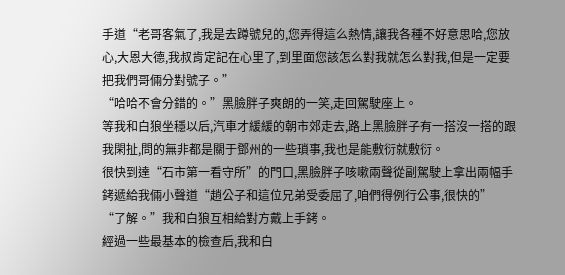手道“老哥客氣了,我是去蹲號兒的,您弄得這么熱情,讓我各種不好意思哈,您放心,大恩大德,我叔肯定記在心里了,到里面您該怎么對我就怎么對我,但是一定要把我們哥倆分對號子。”
“哈哈不會分錯的。”黑臉胖子爽朗的一笑,走回駕駛座上。
等我和白狼坐穩以后,汽車才緩緩的朝市郊走去,路上黑臉胖子有一搭沒一搭的跟我閑扯,問的無非都是關于鄧州的一些瑣事,我也是能敷衍就敷衍。
很快到達“石市第一看守所”的門口,黑臉胖子咳嗽兩聲從副駕駛上拿出兩幅手銬遞給我倆小聲道“趙公子和這位兄弟受委屈了,咱們得例行公事,很快的”
“了解。”我和白狼互相給對方戴上手銬。
經過一些最基本的檢查后,我和白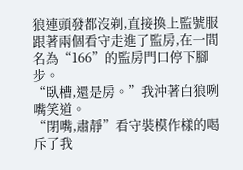狼連頭發都沒剃,直接換上監號服跟著兩個看守走進了監房,在一間名為“166”的監房門口停下腳步。
“臥槽,還是房。”我沖著白狼咧嘴笑道。
“閉嘴,肅靜”看守裝模作樣的喝斥了我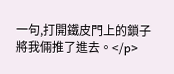一句,打開鐵皮門上的鎖子將我倆推了進去。</p>